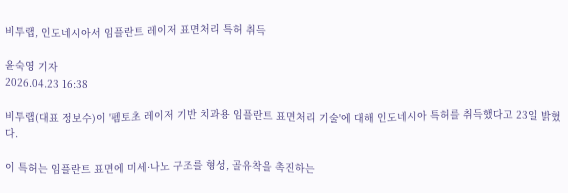비투랩, 인도네시아서 임플란트 레이저 표면처리 특허 취득

윤숙영 기자
2026.04.23 16:38

비투랩(대표 정보수)이 '펨토초 레이저 기반 치과용 임플란트 표면처리 기술'에 대해 인도네시아 특허를 취득했다고 23일 밝혔다.

이 특허는 임플란트 표면에 미세·나노 구조를 형성, 골유착을 촉진하는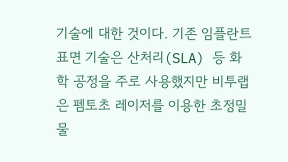기술에 대한 것이다. 기존 임플란트 표면 기술은 산처리(SLA) 등 화학 공정을 주로 사용했지만 비투랩은 펨토초 레이저를 이용한 초정밀 물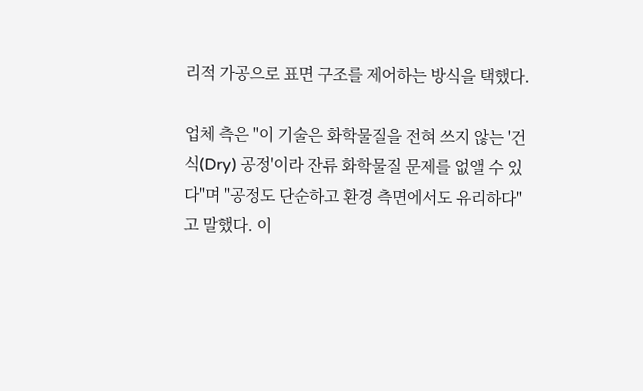리적 가공으로 표면 구조를 제어하는 방식을 택했다.

업체 측은 "이 기술은 화학물질을 전혀 쓰지 않는 '건식(Dry) 공정'이라 잔류 화학물질 문제를 없앨 수 있다"며 "공정도 단순하고 환경 측면에서도 유리하다"고 말했다. 이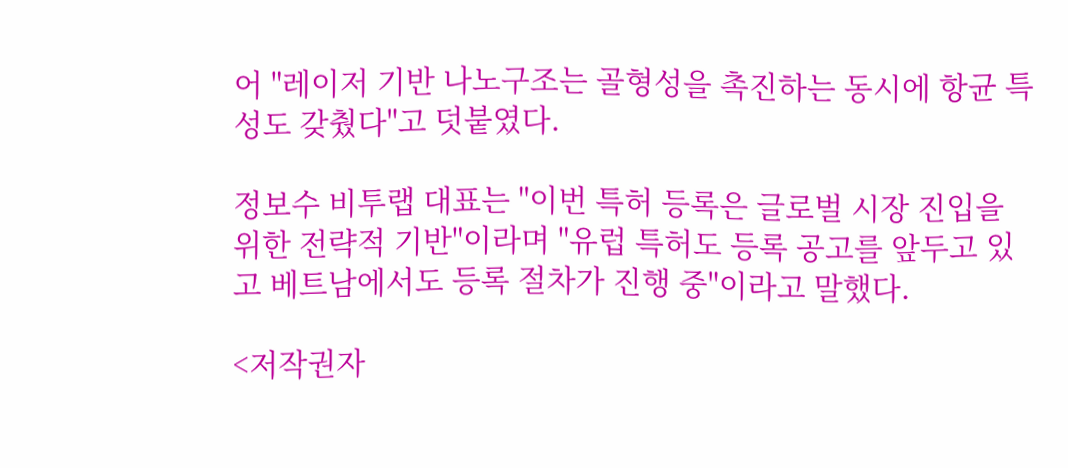어 "레이저 기반 나노구조는 골형성을 촉진하는 동시에 항균 특성도 갖췄다"고 덧붙였다.

정보수 비투랩 대표는 "이번 특허 등록은 글로벌 시장 진입을 위한 전략적 기반"이라며 "유럽 특허도 등록 공고를 앞두고 있고 베트남에서도 등록 절차가 진행 중"이라고 말했다.

<저작권자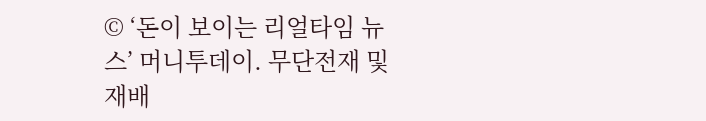© ‘돈이 보이는 리얼타임 뉴스’ 머니투데이. 무단전재 및 재배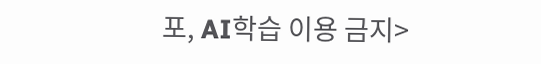포, AI학습 이용 금지>